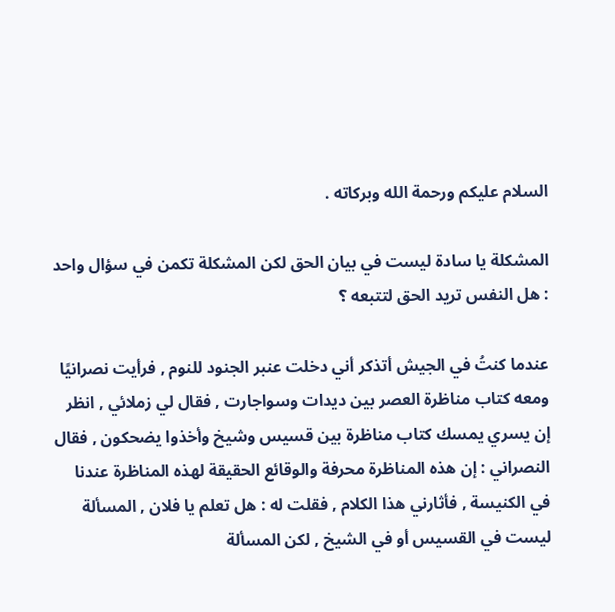السلام عليكم ورحمة الله وبركاته .

المشكلة يا سادة ليست في بيان الحق لكن المشكلة تكمن في سؤال واحد : هل النفس تريد الحق لتتبعه ؟

عندما كنتُ في الجيش أتذكر أني دخلت عنبر الجنود للنوم , فرأيت نصرانيًا ومعه كتاب مناظرة العصر بين ديدات وسواجارت , فقال لي زملائي , انظر إن يسري يمسك كتاب مناظرة بين قسيس وشيخ وأخذوا يضحكون , فقال النصراني : إن هذه المناظرة محرفة والوقائع الحقيقة لهذه المناظرة عندنا في الكنيسة , فأثارني هذا الكلام , فقلت له : هل تعلم يا فلان , المسألة ليست في القسيس أو في الشيخ , لكن المسألة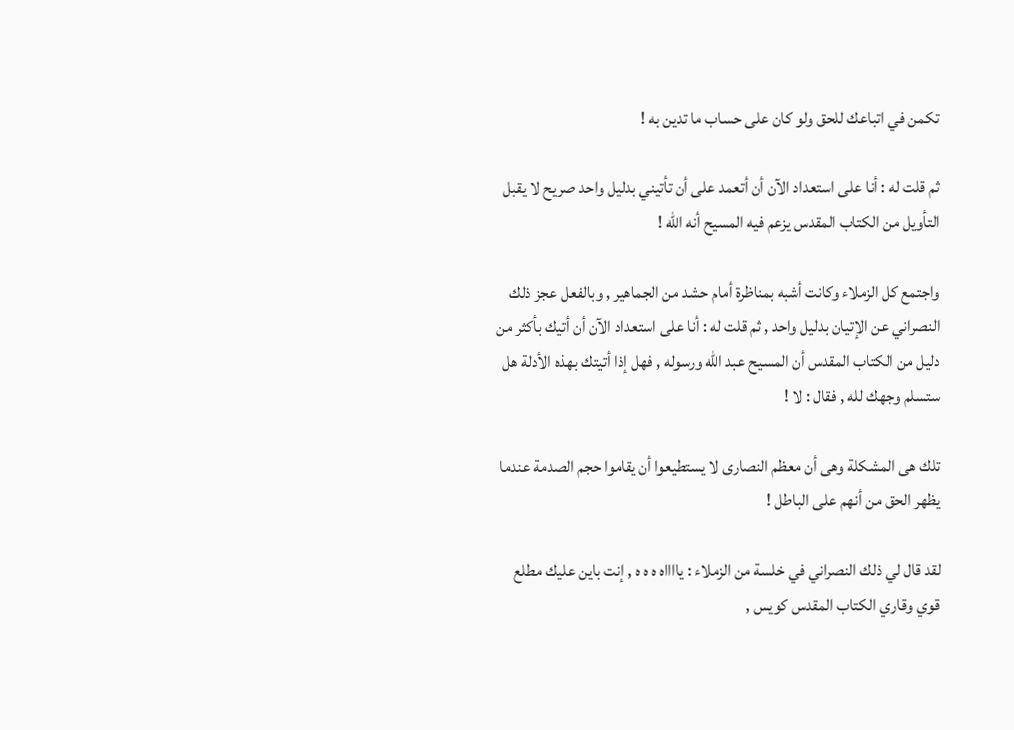تكمن في اتباعك للحق ولو كان على حساب ما تدين به !

ثم قلت له : أنا على استعداد الآن أن أتعمد على أن تأتيني بدليل واحد صريح لا يقبل التأويل من الكتاب المقدس يزعم فيه المسيح أنه الله !

واجتمع كل الزملاء وكانت أشبه بمناظرة أمام حشد من الجماهير , وبالفعل عجز ذلك النصراني عن الإتيان بدليل واحد , ثم قلت له : أنا على استعداد الآن أن أتيك بأكثر من دليل من الكتاب المقدس أن المسيح عبد الله ورسوله , فهل إذا أتيتك بهذه الأدلة هل ستسلم وجهك لله , فقال : لا !

تلك هى المشكلة وهى أن معظم النصارى لا يستطيعوا أن يقاموا حجم الصدمة عندما يظهر الحق من أنهم على الباطل !

لقد قال لي ذلك النصراني في خلسة من الزملاء : يااااه ه ه ه , إنت باين عليك مطلع قوي وقاري الكتاب المقدس كويس ,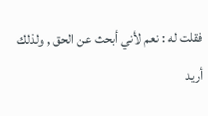فقلت له : نعم لأني أبحث عن الحق , ولذلك أريد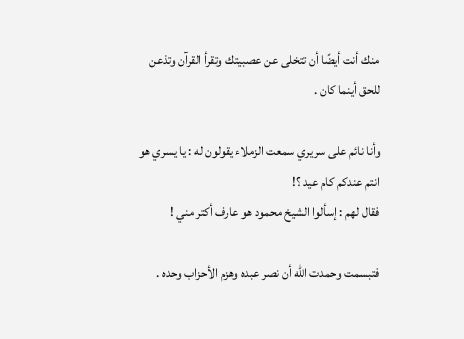منك أنت أيضًا أن تتخلى عن عصبيتك وتقرأ القرآن وتذعن للحق أينما كان .

وأنا نائم على سريري سمعت الزملاء يقولون له : يا يسري هو انتم عندكم كام عيد ؟!
فقال لهم : إسألوا الشيخ محمود هو عارف أكتر مني !

فتبسمت وحمدت الله أن نصر عبده وهزم الأحزاب وحده .